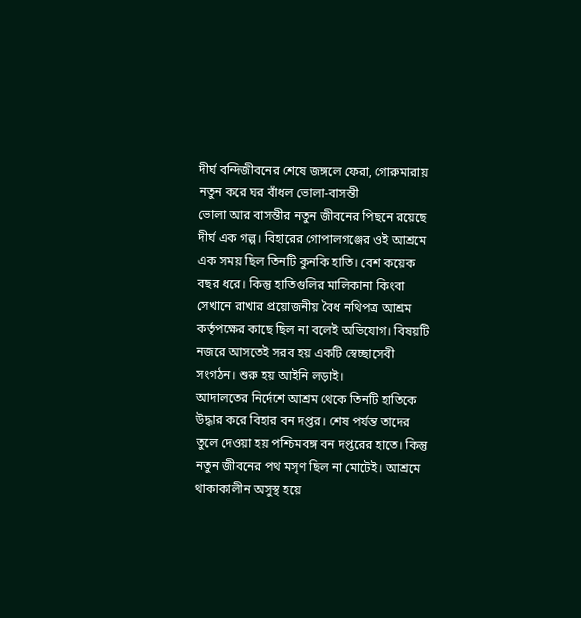দীর্ঘ বন্দিজীবনের শেষে জঙ্গলে ফেরা, গোরুমারায় নতুন করে ঘর বাঁধল ভোলা-বাসন্তী
ভোলা আর বাসন্তীর নতুন জীবনের পিছনে রয়েছে দীর্ঘ এক গল্প। বিহারের গোপালগঞ্জের ওই আশ্রমে এক সময় ছিল তিনটি কুনকি হাতি। বেশ কয়েক বছর ধরে। কিন্তু হাতিগুলির মালিকানা কিংবা সেখানে রাখার প্রয়োজনীয় বৈধ নথিপত্র আশ্রম কর্তৃপক্ষের কাছে ছিল না বলেই অভিযোগ। বিষয়টি নজরে আসতেই সরব হয় একটি স্বেচ্ছাসেবী সংগঠন। শুরু হয় আইনি লড়াই।
আদালতের নির্দেশে আশ্রম থেকে তিনটি হাতিকে উদ্ধার করে বিহার বন দপ্তর। শেষ পর্যন্ত তাদের তুলে দেওয়া হয় পশ্চিমবঙ্গ বন দপ্তরের হাতে। কিন্তু নতুন জীবনের পথ মসৃণ ছিল না মোটেই। আশ্রমে থাকাকালীন অসুস্থ হয়ে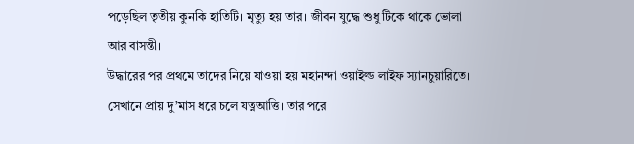পড়েছিল তৃতীয় কুনকি হাতিটি। মৃত্যু হয় তার। জীবন যুদ্ধে শুধু টিকে থাকে ভোলা আর বাসন্তী।
উদ্ধারের পর প্রথমে তাদের নিয়ে যাওয়া হয় মহানন্দা ওয়াইল্ড লাইফ স্যানচুয়ারিতে। সেখানে প্রায় দু’মাস ধরে চলে যত্নআত্তি। তার পরে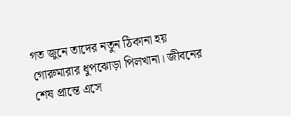গত জুনে তাদের নতুন ঠিকানা হয় গোরুমারার ধুপঝোড়া পিলখানা। জীবনের শেষ প্রান্তে এসে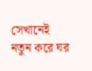সেখানেই নতুন করে ঘর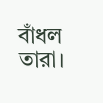বাঁধল তারা।